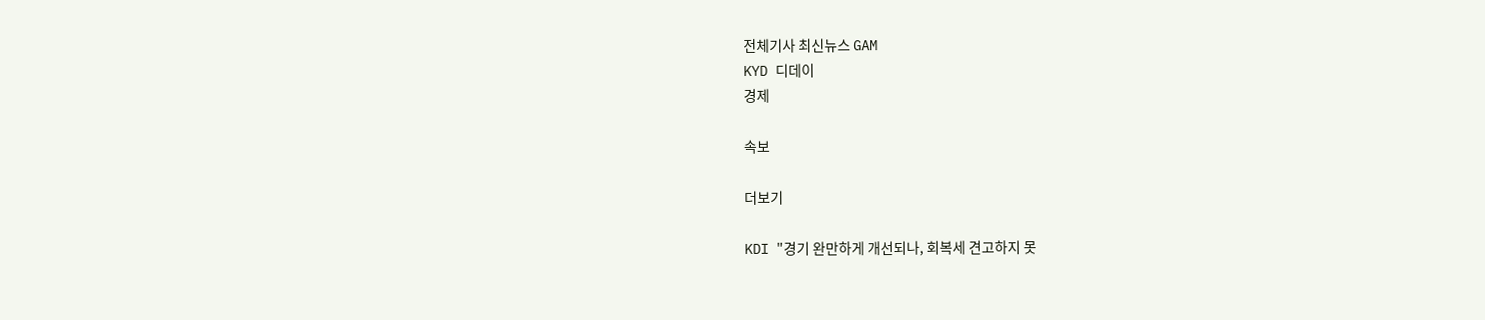전체기사 최신뉴스 GAM
KYD 디데이
경제

속보

더보기

KDI "경기 완만하게 개선되나, 회복세 견고하지 못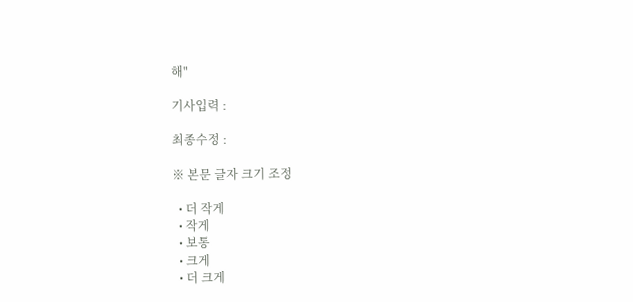해"

기사입력 :

최종수정 :

※ 본문 글자 크기 조정

  • 더 작게
  • 작게
  • 보통
  • 크게
  • 더 크게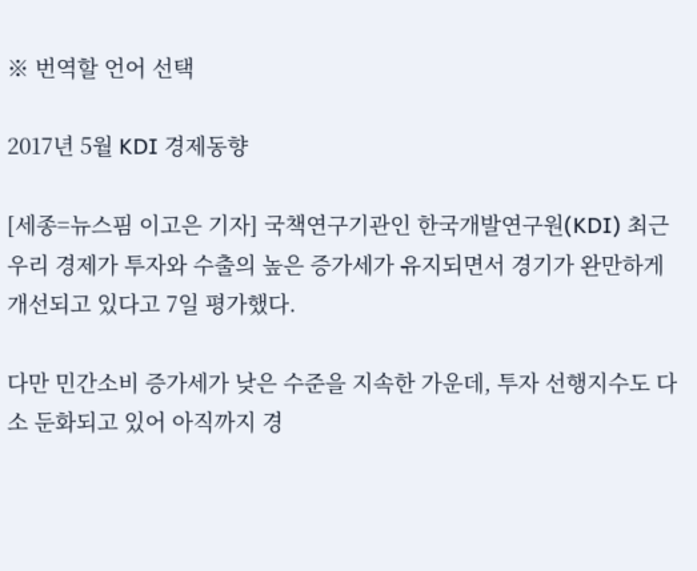※ 번역할 언어 선택

2017년 5월 KDI 경제동향

[세종=뉴스핌 이고은 기자] 국책연구기관인 한국개발연구원(KDI) 최근 우리 경제가 투자와 수출의 높은 증가세가 유지되면서 경기가 완만하게 개선되고 있다고 7일 평가했다.

다만 민간소비 증가세가 낮은 수준을 지속한 가운데, 투자 선행지수도 다소 둔화되고 있어 아직까지 경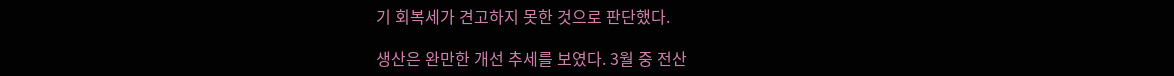기 회복세가 견고하지 못한 것으로 판단했다.

생산은 완만한 개선 추세를 보였다. 3월 중 전산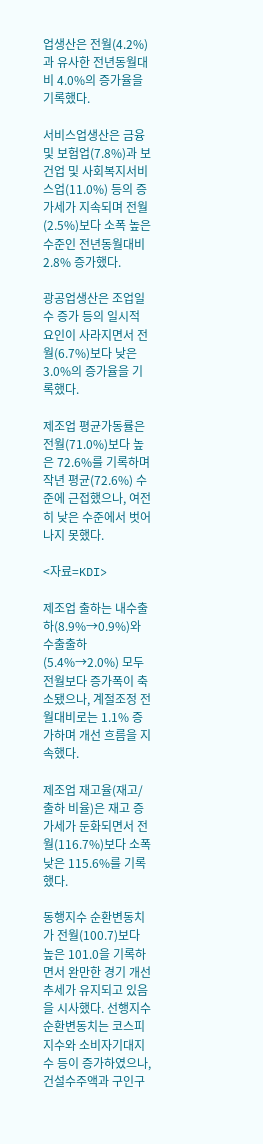업생산은 전월(4.2%)과 유사한 전년동월대비 4.0%의 증가율을 기록했다.

서비스업생산은 금융 및 보험업(7.8%)과 보건업 및 사회복지서비스업(11.0%) 등의 증가세가 지속되며 전월(2.5%)보다 소폭 높은 수준인 전년동월대비 2.8% 증가했다.

광공업생산은 조업일수 증가 등의 일시적 요인이 사라지면서 전월(6.7%)보다 낮은 3.0%의 증가율을 기록했다.

제조업 평균가동률은 전월(71.0%)보다 높은 72.6%를 기록하며 작년 평균(72.6%) 수준에 근접했으나, 여전히 낮은 수준에서 벗어나지 못했다.

<자료=KDI>

제조업 출하는 내수출하(8.9%→0.9%)와 수출출하(5.4%→2.0%) 모두 전월보다 증가폭이 축소됐으나, 계절조정 전월대비로는 1.1% 증가하며 개선 흐름을 지속했다.

제조업 재고율(재고/출하 비율)은 재고 증가세가 둔화되면서 전월(116.7%)보다 소폭 낮은 115.6%를 기록했다.

동행지수 순환변동치가 전월(100.7)보다 높은 101.0을 기록하면서 완만한 경기 개선 추세가 유지되고 있음을 시사했다. 선행지수 순환변동치는 코스피지수와 소비자기대지수 등이 증가하였으나, 건설수주액과 구인구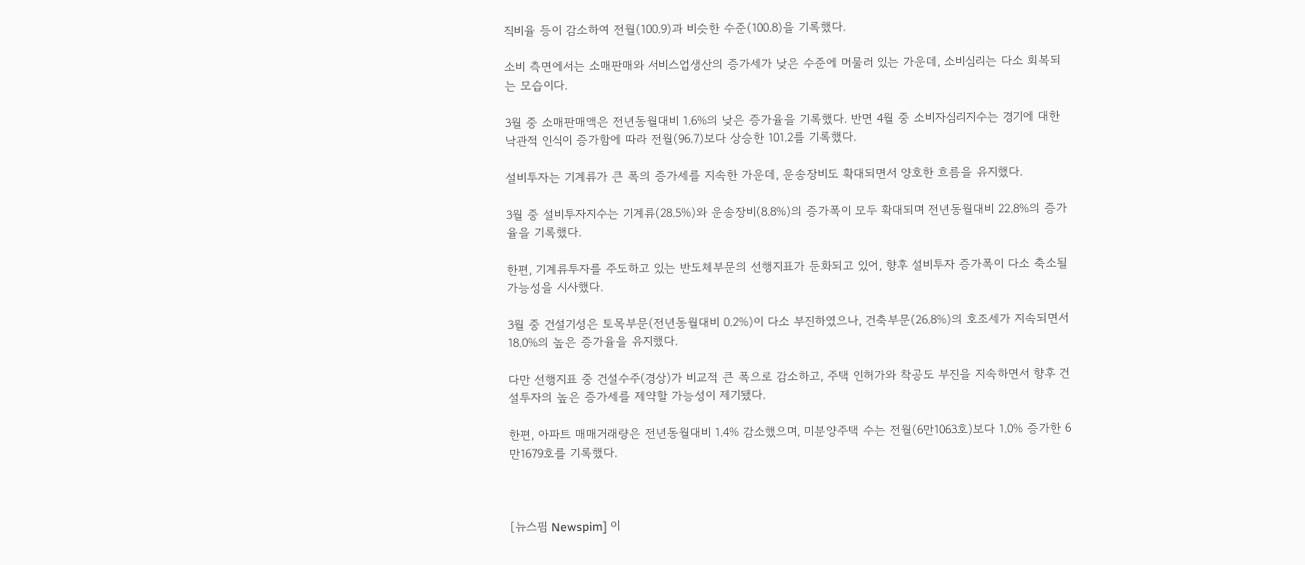직비율 등이 감소하여 전월(100.9)과 비슷한 수준(100.8)을 기록했다.

소비 측면에서는 소매판매와 서비스업생산의 증가세가 낮은 수준에 머물러 있는 가운데, 소비심리는 다소 회복되는 모습이다.

3월 중 소매판매액은 전년동월대비 1.6%의 낮은 증가율을 기록했다. 반면 4월 중 소비자심리지수는 경기에 대한 낙관적 인식이 증가함에 따라 전월(96.7)보다 상승한 101.2를 기록했다.

설비투자는 기계류가 큰 폭의 증가세를 지속한 가운데, 운송장비도 확대되면서 양호한 흐름을 유지했다.

3월 중 설비투자지수는 기계류(28.5%)와 운송장비(8.8%)의 증가폭이 모두 확대되며 전년동월대비 22.8%의 증가율을 기록했다.

한편, 기계류투자를 주도하고 있는 반도체부문의 선행지표가 둔화되고 있어, 향후 설비투자 증가폭이 다소 축소될 가능성을 시사했다.

3월 중 건설기성은 토목부문(전년동월대비 0.2%)이 다소 부진하였으나, 건축부문(26.8%)의 호조세가 지속되면서 18.0%의 높은 증가율을 유지했다.

다만 선행지표 중 건설수주(경상)가 비교적 큰 폭으로 감소하고, 주택 인허가와 착공도 부진을 지속하면서 향후 건설투자의 높은 증가세를 제약할 가능성이 제기됐다.

한편, 아파트 매매거래량은 전년동월대비 1.4% 감소했으며, 미분양주택 수는 전월(6만1063호)보다 1.0% 증가한 6만1679호를 기록했다.



[뉴스핌 Newspim] 이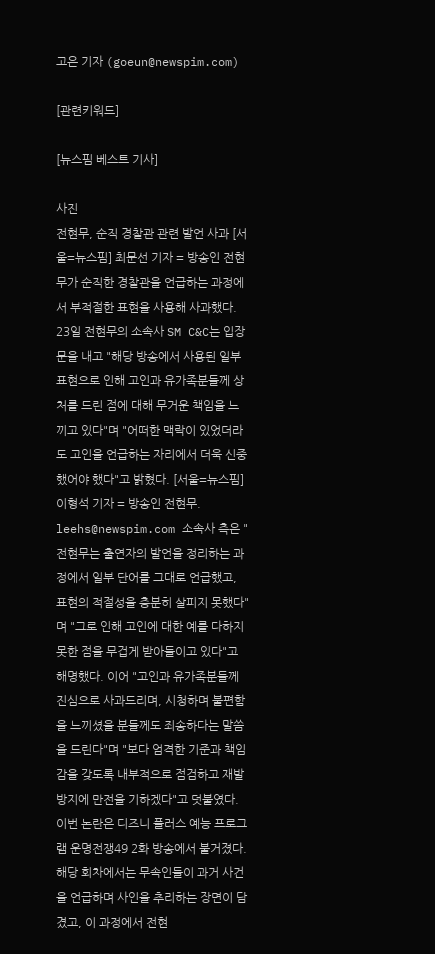고은 기자 (goeun@newspim.com)

[관련키워드]

[뉴스핌 베스트 기사]

사진
전현무, 순직 경찰관 관련 발언 사과 [서울=뉴스핌] 최문선 기자 = 방송인 전현무가 순직한 경찰관을 언급하는 과정에서 부적절한 표현을 사용해 사과했다. 23일 전현무의 소속사 SM C&C는 입장문을 내고 "해당 방송에서 사용된 일부 표현으로 인해 고인과 유가족분들께 상처를 드린 점에 대해 무거운 책임을 느끼고 있다"며 "어떠한 맥락이 있었더라도 고인을 언급하는 자리에서 더욱 신중했어야 했다"고 밝혔다. [서울=뉴스핌] 이형석 기자 = 방송인 전현무. leehs@newspim.com 소속사 측은 "전현무는 출연자의 발언을 정리하는 과정에서 일부 단어를 그대로 언급했고, 표현의 적절성을 충분히 살피지 못했다"며 "그로 인해 고인에 대한 예를 다하지 못한 점을 무겁게 받아들이고 있다"고 해명했다. 이어 "고인과 유가족분들께 진심으로 사과드리며, 시청하며 불편함을 느끼셨을 분들께도 죄송하다는 말씀을 드린다"며 "보다 엄격한 기준과 책임감을 갖도록 내부적으로 점검하고 재발 방지에 만전을 기하겠다"고 덧붙였다. 이번 논란은 디즈니 플러스 예능 프로그램 운명전쟁49 2화 방송에서 불거졌다. 해당 회차에서는 무속인들이 과거 사건을 언급하며 사인을 추리하는 장면이 담겼고, 이 과정에서 전현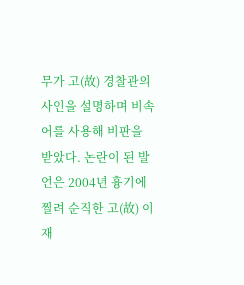무가 고(故) 경찰관의 사인을 설명하며 비속어를 사용해 비판을 받았다. 논란이 된 발언은 2004년 흉기에 찔려 순직한 고(故) 이재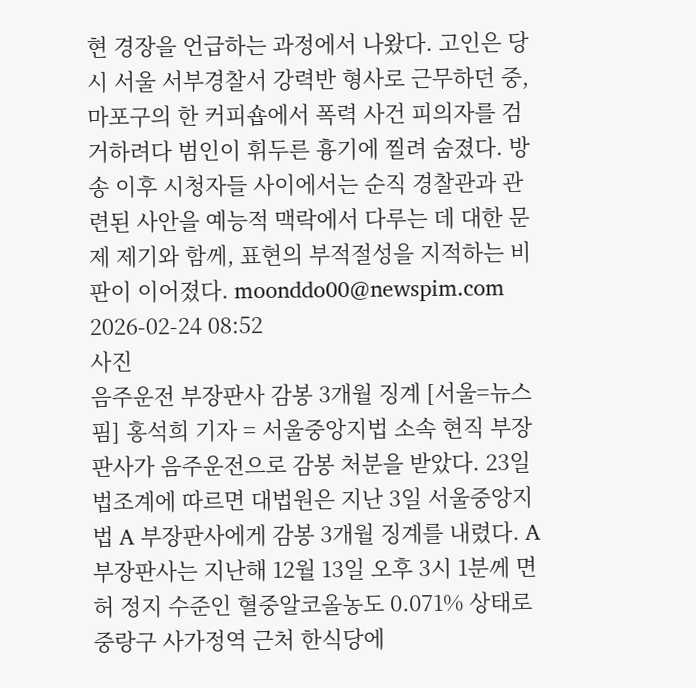현 경장을 언급하는 과정에서 나왔다. 고인은 당시 서울 서부경찰서 강력반 형사로 근무하던 중, 마포구의 한 커피숍에서 폭력 사건 피의자를 검거하려다 범인이 휘두른 흉기에 찔려 숨졌다. 방송 이후 시청자들 사이에서는 순직 경찰관과 관련된 사안을 예능적 맥락에서 다루는 데 대한 문제 제기와 함께, 표현의 부적절성을 지적하는 비판이 이어졌다. moonddo00@newspim.com 2026-02-24 08:52
사진
음주운전 부장판사 감봉 3개월 징계 [서울=뉴스핌] 홍석희 기자 = 서울중앙지법 소속 현직 부장판사가 음주운전으로 감봉 처분을 받았다. 23일 법조계에 따르면 대법원은 지난 3일 서울중앙지법 A 부장판사에게 감봉 3개월 징계를 내렸다. A 부장판사는 지난해 12월 13일 오후 3시 1분께 면허 정지 수준인 혈중알코올농도 0.071% 상태로 중랑구 사가정역 근처 한식당에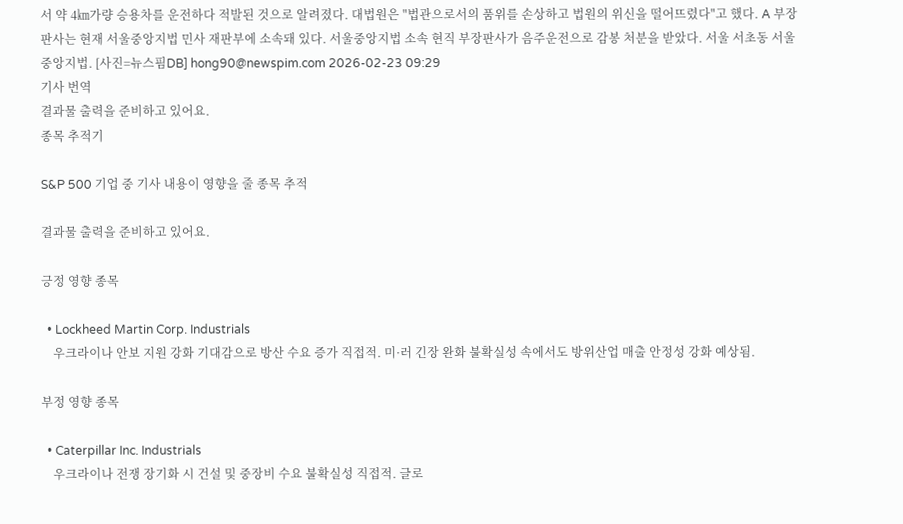서 약 4㎞가량 승용차를 운전하다 적발된 것으로 알려졌다. 대법원은 "법관으로서의 품위를 손상하고 법원의 위신을 떨어뜨렸다"고 했다. A 부장판사는 현재 서울중앙지법 민사 재판부에 소속돼 있다. 서울중앙지법 소속 현직 부장판사가 음주운전으로 감봉 처분을 받았다. 서울 서초동 서울중앙지법. [사진=뉴스핌DB] hong90@newspim.com 2026-02-23 09:29
기사 번역
결과물 출력을 준비하고 있어요.
종목 추적기

S&P 500 기업 중 기사 내용이 영향을 줄 종목 추적

결과물 출력을 준비하고 있어요.

긍정 영향 종목

  • Lockheed Martin Corp. Industrials
    우크라이나 안보 지원 강화 기대감으로 방산 수요 증가 직접적. 미·러 긴장 완화 불확실성 속에서도 방위산업 매출 안정성 강화 예상됨.

부정 영향 종목

  • Caterpillar Inc. Industrials
    우크라이나 전쟁 장기화 시 건설 및 중장비 수요 불확실성 직접적. 글로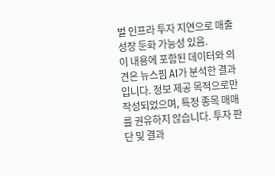벌 인프라 투자 지연으로 매출 성장 둔화 가능성 있음.
이 내용에 포함된 데이터와 의견은 뉴스핌 AI가 분석한 결과입니다. 정보 제공 목적으로만 작성되었으며, 특정 종목 매매를 권유하지 않습니다. 투자 판단 및 결과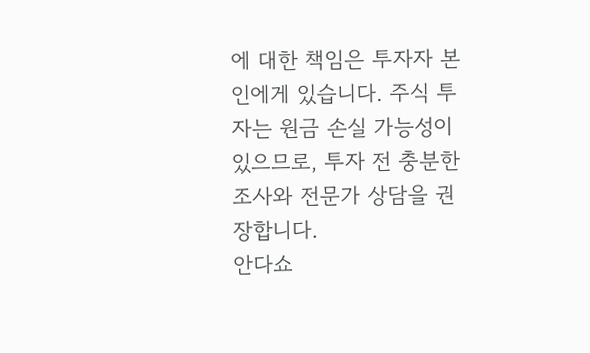에 대한 책임은 투자자 본인에게 있습니다. 주식 투자는 원금 손실 가능성이 있으므로, 투자 전 충분한 조사와 전문가 상담을 권장합니다.
안다쇼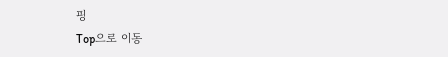핑
Top으로 이동